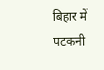बिहार में पटकनी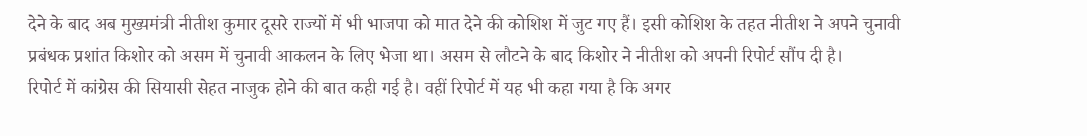देने के बाद अब मुख्यमंत्री नीतीश कुमार दूसरे राज्यों में भी भाजपा को मात देने की कोशिश में जुट गए हैं। इसी कोशिश के तहत नीतीश ने अपने चुनावी प्रबंधक प्रशांत किशोर को असम में चुनावी आकलन के लिए भेजा था। असम से लौटने के बाद किशोर ने नीतीश को अपनी रिपोर्ट सौंप दी है।
रिपोर्ट में कांग्रेस की सियासी सेहत नाजुक होने की बात कही गई है। वहीं रिपोर्ट में यह भी कहा गया है कि अगर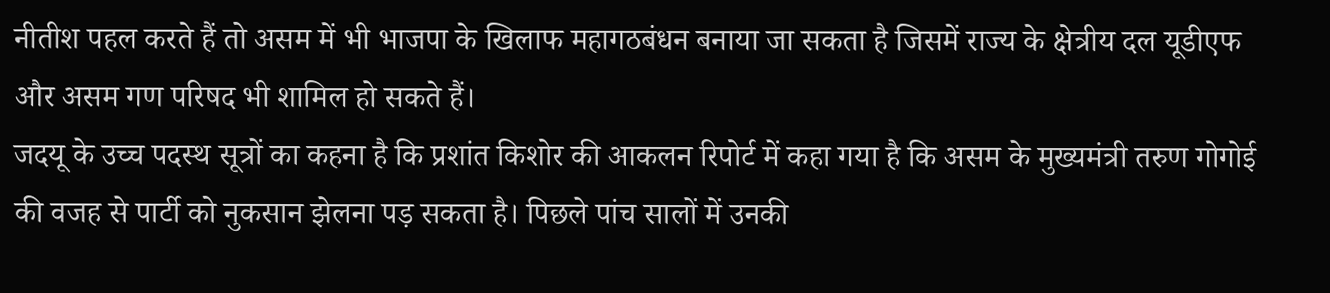नीतीश पहल करते हैं तो असम में भी भाजपा के खिलाफ महागठबंधन बनाया जा सकता है जिसमें राज्य के क्षेत्रीय दल यूडीएफ और असम गण परिषद भी शामिल हो सकते हैं।
जदयू के उच्च पदस्थ सूत्रों का कहना है कि प्रशांत किशोर की आकलन रिपोर्ट में कहा गया है कि असम के मुख्यमंत्री तरुण गोगोई की वजह से पार्टी को नुकसान झेलना पड़ सकता है। पिछले पांच सालों में उनकी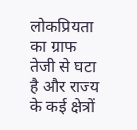लोकप्रियता का ग्राफ तेजी से घटा है और राज्य के कई क्षेत्रों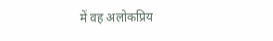में वह अलोकप्रिय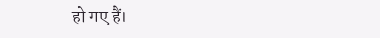हो गए हैं।